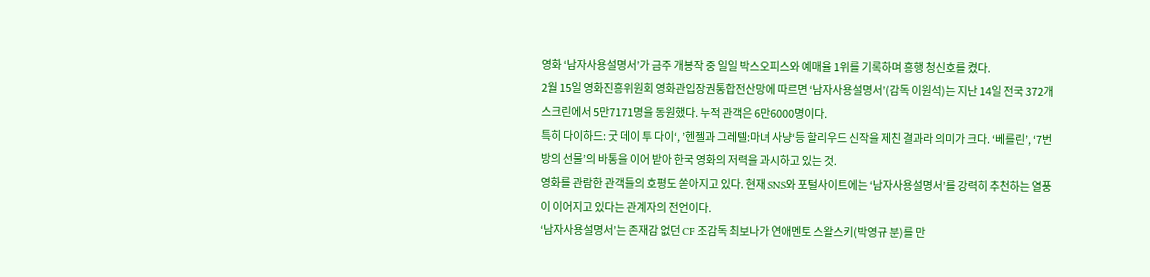영화 ‘남자사용설명서’가 금주 개봉작 중 일일 박스오피스와 예매율 1위를 기록하며 흥행 청신호를 켰다.
2월 15일 영화진흥위원회 영화관입장권통합전산망에 따르면 ‘남자사용설명서’(감독 이원석)는 지난 14일 전국 372개 스크린에서 5만7171명을 동원했다. 누적 관객은 6만6000명이다.
특히 다이하드: 굿 데이 투 다이‘, ’헨젤과 그레텔:마녀 사냥‘등 할리우드 신작을 제친 결과라 의미가 크다. ‘베를린’, ‘7번방의 선물’의 바통을 이어 받아 한국 영화의 저력을 과시하고 있는 것.
영화를 관람한 관객들의 호평도 쏟아지고 있다. 현재 SNS와 포털사이트에는 ‘남자사용설명서’를 강력히 추천하는 열풍이 이어지고 있다는 관계자의 전언이다.
‘남자사용설명서’는 존재감 없던 CF 조감독 최보나가 연애멘토 스왈스키(박영규 분)를 만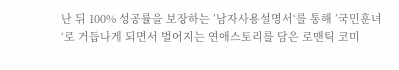난 뒤 100% 성공률을 보장하는 ’남자사용설명서‘를 통해 ’국민훈녀‘로 거듭나게 되면서 벌어지는 연애스토리를 담은 로맨틱 코미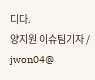디다.
양지원 이슈팀기자 / jwon04@